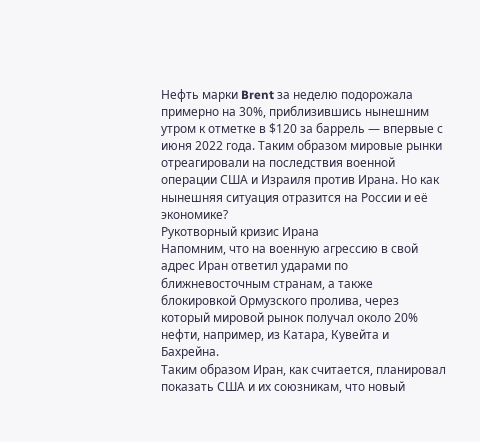Нефть марки Brent за неделю подорожала примерно на 30%, приблизившись нынешним утром к отметке в $120 за баррель — впервые с июня 2022 года. Таким образом мировые рынки отреагировали на последствия военной операции США и Израиля против Ирана. Но как нынешняя ситуация отразится на России и её экономике?
Рукотворный кризис Ирана
Напомним, что на военную агрессию в свой адрес Иран ответил ударами по ближневосточным странам, а также блокировкой Ормузского пролива, через который мировой рынок получал около 20% нефти, например, из Катара, Кувейта и Бахрейна.
Таким образом Иран, как считается, планировал показать США и их союзникам, что новый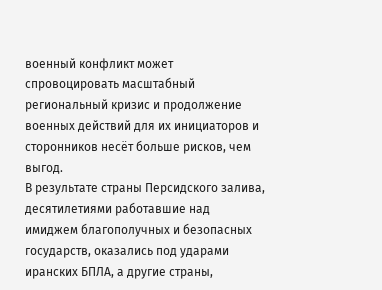военный конфликт может спровоцировать масштабный региональный кризис и продолжение военных действий для их инициаторов и сторонников несёт больше рисков, чем выгод.
В результате страны Персидского залива, десятилетиями работавшие над имиджем благополучных и безопасных государств, оказались под ударами иранских БПЛА, а другие страны,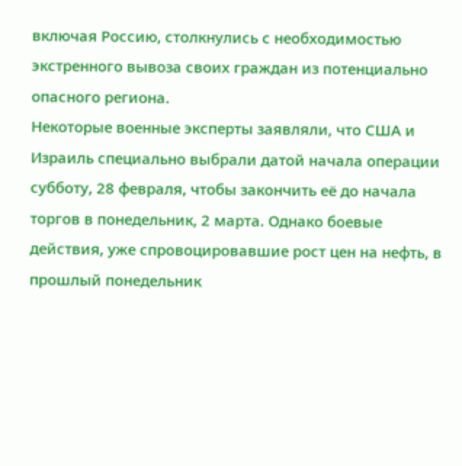включая Россию, столкнулись с необходимостью экстренного вывоза своих граждан из потенциально опасного региона.
Некоторые военные эксперты заявляли, что США и Израиль специально выбрали датой начала операции субботу, 28 февраля, чтобы закончить её до начала торгов в понедельник, 2 марта. Однако боевые действия, уже спровоцировавшие рост цен на нефть, в прошлый понедельник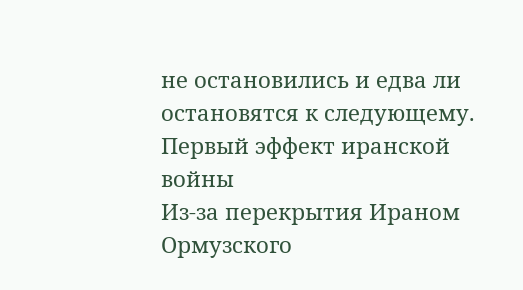не остановились и едва ли остановятся к следующему.
Первый эффект иранской войны
Из-за перекрытия Ираном Ормузского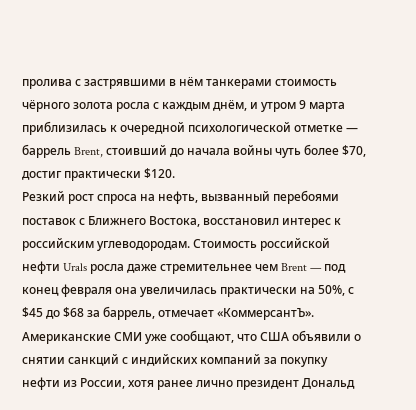пролива с застрявшими в нём танкерами стоимость чёрного золота росла с каждым днём, и утром 9 марта приблизилась к очередной психологической отметке — баррель Brent, стоивший до начала войны чуть более $70, достиг практически $120.
Резкий рост спроса на нефть, вызванный перебоями поставок с Ближнего Востока, восстановил интерес к российским углеводородам. Стоимость российской нефти Urals росла даже стремительнее чем Brent — под конец февраля она увеличилась практически на 50%, с $45 до $68 за баррель, отмечает «КоммерсантЪ».
Американские СМИ уже сообщают, что США объявили о снятии санкций с индийских компаний за покупку нефти из России, хотя ранее лично президент Дональд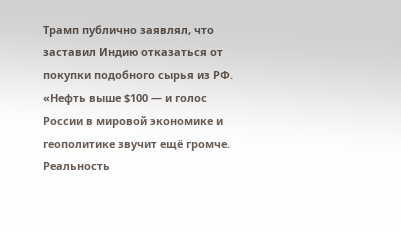Трамп публично заявлял, что заставил Индию отказаться от покупки подобного сырья из РФ.
«Нефть выше $100 — и голос России в мировой экономике и геополитике звучит ещё громче. Реальность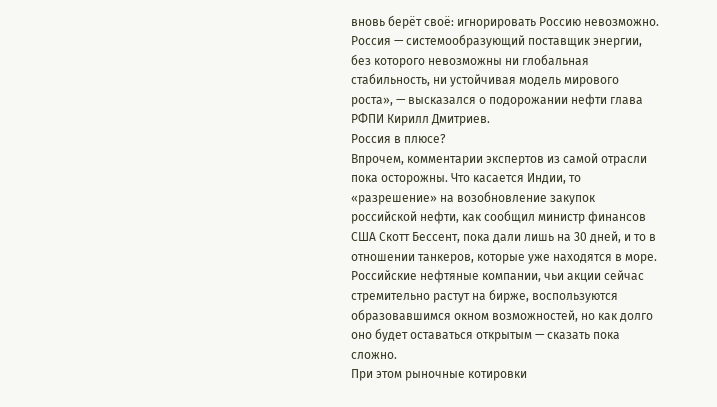вновь берёт своё: игнорировать Россию невозможно. Россия — системообразующий поставщик энергии, без которого невозможны ни глобальная стабильность, ни устойчивая модель мирового роста», — высказался о подорожании нефти глава РФПИ Кирилл Дмитриев.
Россия в плюсе?
Впрочем, комментарии экспертов из самой отрасли пока осторожны. Что касается Индии, то «разрешение» на возобновление закупок российской нефти, как сообщил министр финансов США Скотт Бессент, пока дали лишь на 30 дней, и то в отношении танкеров, которые уже находятся в море.
Российские нефтяные компании, чьи акции сейчас стремительно растут на бирже, воспользуются образовавшимся окном возможностей, но как долго оно будет оставаться открытым — сказать пока сложно.
При этом рыночные котировки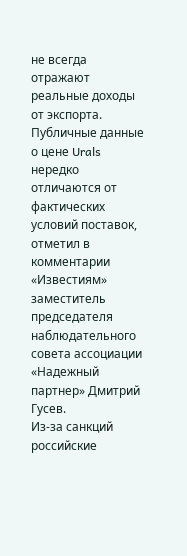не всегда отражают реальные доходы от экспорта. Публичные данные о цене Urals нередко отличаются от фактических условий поставок, отметил в комментарии «Известиям» заместитель председателя наблюдательного совета ассоциации «Надежный партнер» Дмитрий Гусев.
Из-за санкций российские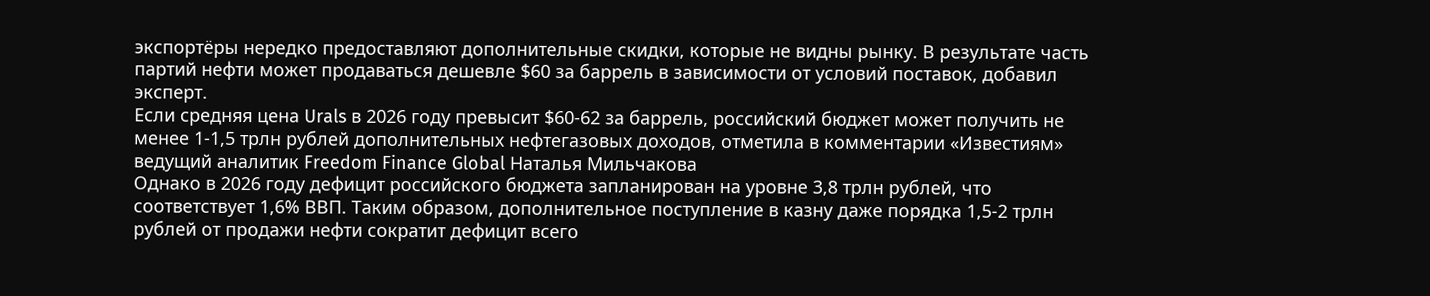экспортёры нередко предоставляют дополнительные скидки, которые не видны рынку. В результате часть партий нефти может продаваться дешевле $60 за баррель в зависимости от условий поставок, добавил эксперт.
Если средняя цена Urals в 2026 году превысит $60-62 за баррель, российский бюджет может получить не менее 1-1,5 трлн рублей дополнительных нефтегазовых доходов, отметила в комментарии «Известиям» ведущий аналитик Freedom Finance Global Наталья Мильчакова
Однако в 2026 году дефицит российского бюджета запланирован на уровне 3,8 трлн рублей, что соответствует 1,6% ВВП. Таким образом, дополнительное поступление в казну даже порядка 1,5-2 трлн рублей от продажи нефти сократит дефицит всего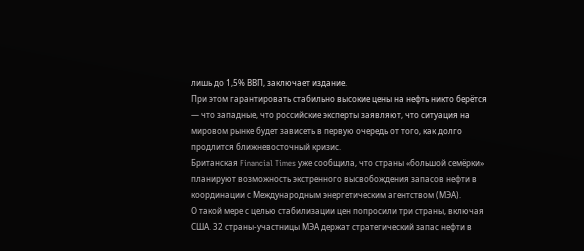лишь до 1,5% ВВП, заключает издание.
При этом гарантировать стабильно высокие цены на нефть никто берётся — что западные, что российские эксперты заявляют, что ситуация на мировом рынке будет зависеть в первую очередь от того, как долго продлится ближневосточный кризис.
Британская Financial Times уже сообщила, что страны «большой семёрки» планируют возможность экстренного высвобождения запасов нефти в координации с Международным энергетическим агентством (МЭА).
О такой мере с целью стабилизации цен попросили три страны, включая США. 32 страны-участницы МЭА держат стратегический запас нефти в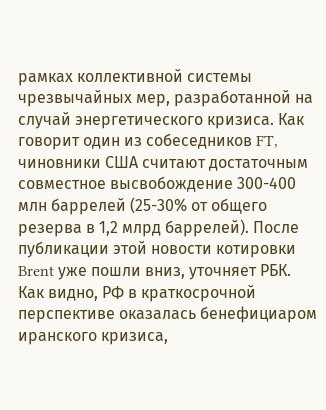рамках коллективной системы чрезвычайных мер, разработанной на случай энергетического кризиса. Как говорит один из собеседников FT, чиновники США считают достаточным совместное высвобождение 300-400 млн баррелей (25-30% от общего резерва в 1,2 млрд баррелей). После публикации этой новости котировки Brent уже пошли вниз, уточняет РБК.
Как видно, РФ в краткосрочной перспективе оказалась бенефициаром иранского кризиса,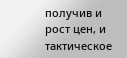получив и рост цен, и тактическое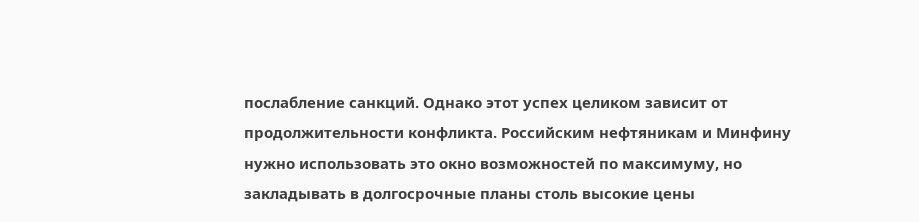послабление санкций. Однако этот успех целиком зависит от продолжительности конфликта. Российским нефтяникам и Минфину нужно использовать это окно возможностей по максимуму, но закладывать в долгосрочные планы столь высокие цены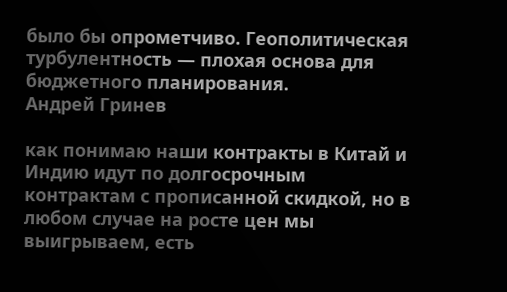было бы опрометчиво. Геополитическая турбулентность — плохая основа для бюджетного планирования.
Андрей Гринев

как понимаю наши контракты в Китай и Индию идут по долгосрочным контрактам с прописанной скидкой, но в любом случае на росте цен мы выигрываем, есть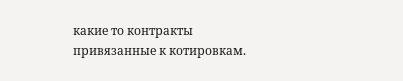какие то контракты привязанные к котировкам.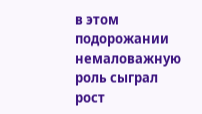в этом подорожании немаловажную роль сыграл рост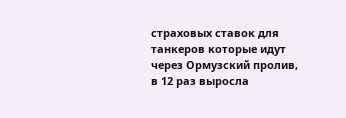страховых ставок для танкеров которые идут через Ормузский пролив, в 12 раз выросла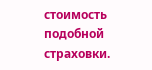стоимость подобной страховки.